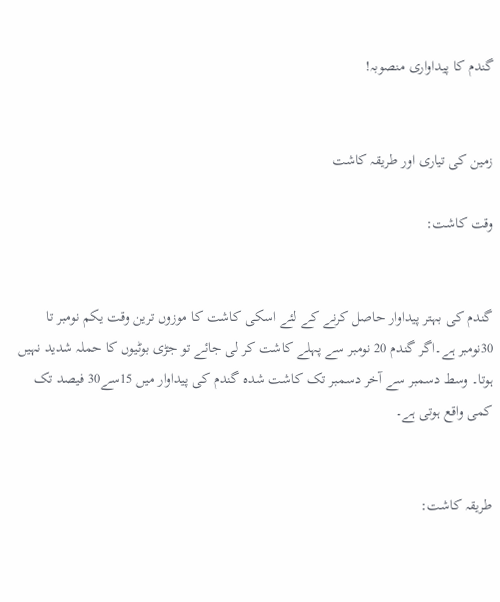گندم کا پیداواری منصوبہ!


زمین کی تیاری اور طریقہ کاشت

وقت کاشت:


گندم کی بہتر پیداوار حاصل کرنے کے لئے اسکی کاشت کا موزوں ترین وقت یکم نومبر تا 30نومبر ہے۔اگر گندم 20 نومبر سے پہلے کاشت کر لی جائے تو جڑی بوٹیوں کا حملہ شدید نہیں ہوتا۔ وسط دسمبر سے آخر دسمبر تک کاشت شدہ گندم کی پیداوار میں 15سے30 فیصد تک کمی واقع ہوتی ہے۔


طریقہ کاشت: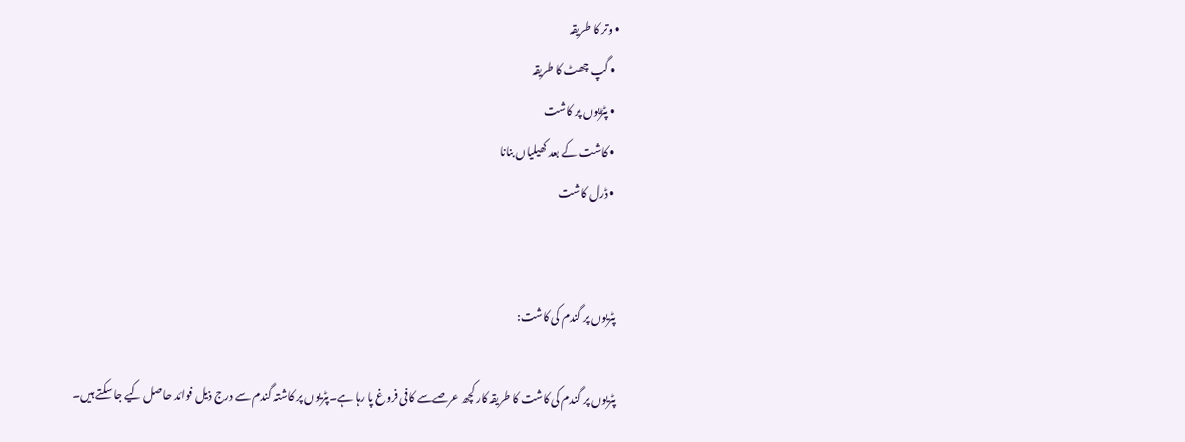• وتر کا طریقہ
  • گپ چھٹ کا طریقہ
  • پٹڑیوں پر کاشت
  • کاشت کے بعد کھیلیاں بنانا
  • ڈرل کاشت


پٹریوں پر گندم کی کاشت:

پٹریوں پر گندم کی کاشت کا طریقہ کار کچھ عرصےسے کافی فروغ پا رہا ہے۔پٹریوں پر کاشتہ گندم سے درج ذیل فوائد حاصل کیے جا سکتے ہیں۔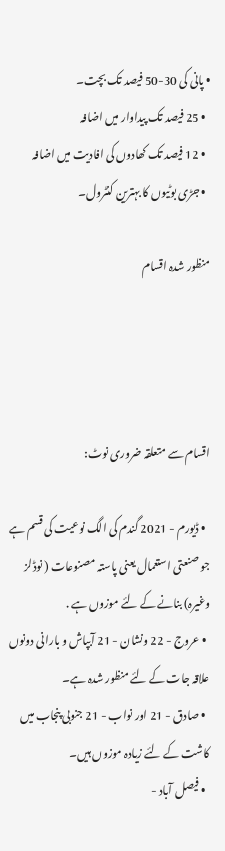• پانی کی 30-50 فیصد تک بچت۔
  • 25 فیصد تک پیداوار میں اضافہ
  • 12 فیصد تک کھادوں کی افادیت میں اضافہ
  • جڑی بوٹیوں کا بہترین کنٹرول۔

منظور شدہ اقسام




اقسام سے متعلقہ ضروری نوٹ:

  • ڈیورم - 2021 گندم کی الگ نوعیت کی قسم ہے جو صنعتی استعمال یعنی پاستہ مصنوعات ( نوڈلز وغیرہ) بنانے کے لئے موزوں ہے .
  • عروج - 22 ونشان - 21 آبپاش و بارانی دونوں علاقہ جات کے لئے منظور شدہ ہے۔
  • صادق - 21 اور نواب - 21 جنوبی پنجاب میں کاشت کے لئے زیادہ موزوں ہیں۔
  • فیصل آباد -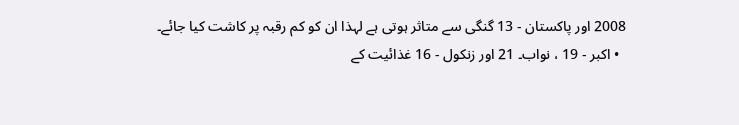2008 اور پاکستان - 13 گنگی سے متاثر ہوتی ہے لہذا ان کو کم رقبہ پر کاشت کیا جائے۔
  • اکبر - 19 ، نواب۔ 21 اور زنکول - 16 غذائیت کے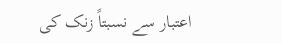اعتبار سے نسبتاً زنک کی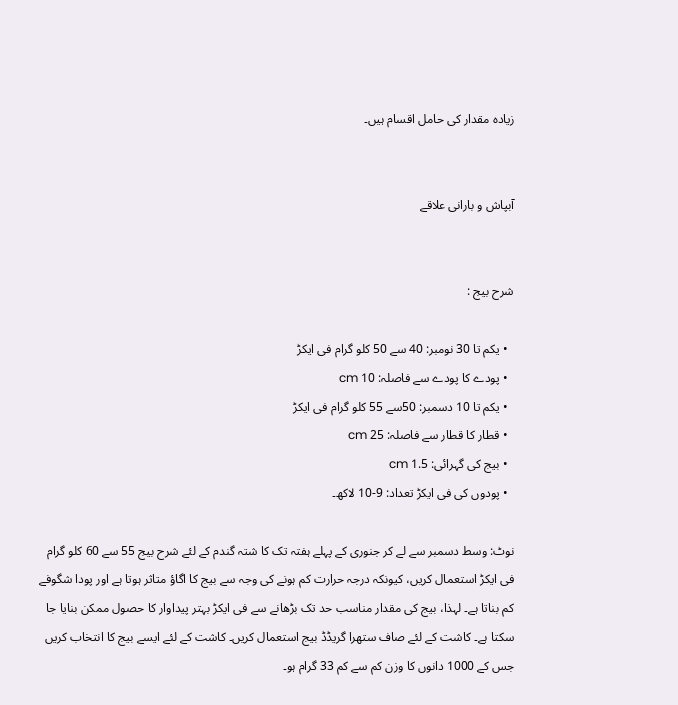زیادہ مقدار کی حامل اقسام ہیں۔


آبپاش و بارانی علاقے


شرح بیج :

  • یکم تا 30 نومبر: 40 سے 50 کلو گرام فی ایکڑ
  • پودے کا پودے سے فاصلہ: 10 cm
  • یکم تا 10 دسمبر: 50سے 55 کلو گرام فی ایکڑ
  • قطار کا قطار سے فاصلہ: 25 cm
  • بیج کی گہرائی: 1.5 cm
  • پودوں کی فی ایکڑ تعداد: 9-10 لاکھ۔

نوٹ: وسط دسمبر سے لے کر جنوری کے پہلے ہفتہ تک کا شتہ گندم کے لئے شرح بیج 55 سے 60 کلو گرام فی ایکڑ استعمال کریں، کیونکہ درجہ حرارت کم ہونے کی وجہ سے بیج کا اگاؤ متاثر ہوتا ہے اور پودا شگوفے کم بناتا ہے۔ لہذا، بیج کی مقدار مناسب حد تک بڑھانے سے فی ایکڑ بہتر پیداوار کا حصول ممکن بنایا جا سکتا ہے۔ کاشت کے لئے صاف ستھرا گریڈڈ بیج استعمال کریں۔ کاشت کے لئے ایسے بیج کا انتخاب کریں جس کے 1000 دانوں کا وزن کم سے کم 33 گرام ہو۔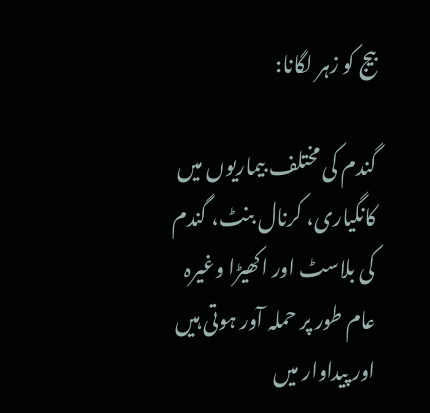بیج کو زہر لگانا:

گندم کی مختلف بیماریوں میں کانگیاری، کرنال بنٹ، گندم کی بلاسٹ اور اکھیڑا وغیرہ عام طور پر حملہ آور ہوتی ہیں اور پیداوار میں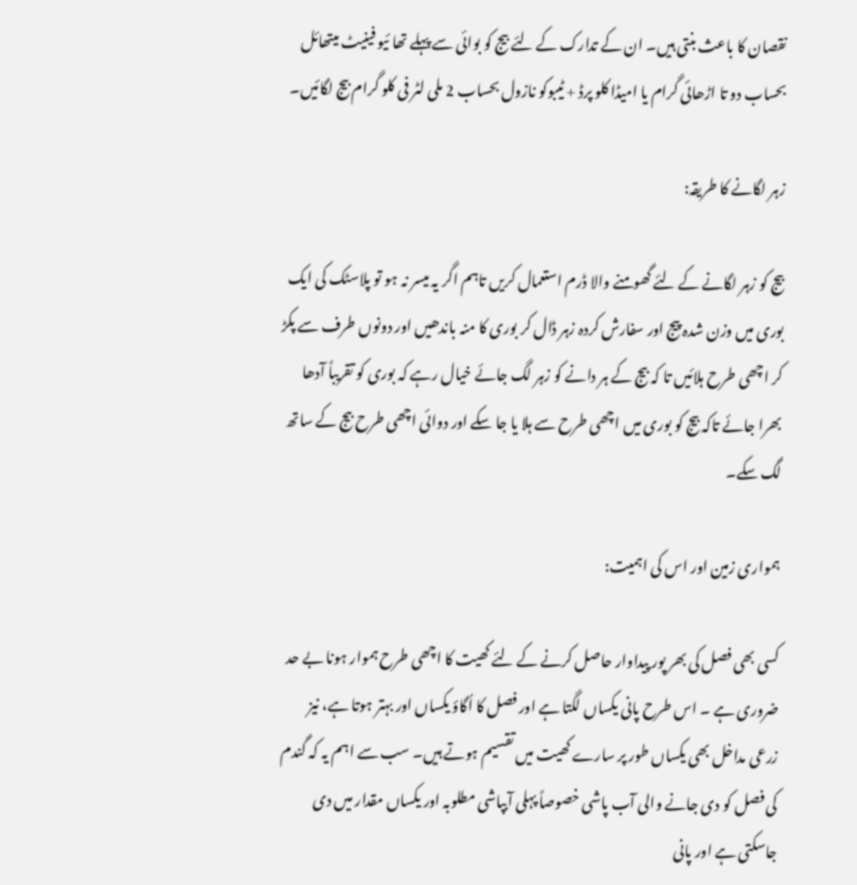نقصان کا باعث بنتی ہیں۔ ان کے تدارک کے لئے بیج کو بوائی سے پہلے تھا ئیو فینیٹ میتھائل بحساب دو تا اڑھائی گرام یا امیڈا کلو پرڈ + ٹیبوکو نازول بحساب 2 ملی لٹر فی کلو گرام بیج لگائیں۔

زہر لگانے کا طریقہ:

بیج کو زہر لگانے کے لئے گھومنے والا ڈرم استعمال کریں تاہم اگر یہ میسر نہ ہو تو پلاسٹک کی ایک بوری میں وزن شدہ پیج اور سفارش کردہ زہر ڈال کر بوری کا منہ باندھیں اور دونوں طرف سے پکڑ کر اچھی طرح ہلائیں تا کہ بیج کے ہر دانے کو زہر لگ جائے خیال رہے کہ بوری کو تقریباً آدھا بھرا جائے تاکہ بیج کو بوری میں اچھی طرح سے ہلا یا جا سکے اور دوائی اچھی طرح بیج کے ساتھ لگ سکے۔

ہمواری زمین اور اس کی اہمیت:

کسی بھی فصل کی بھر پور پیداوار حاصل کرنے کے لئے کھیت کا اچھی طرح ہموار ہونا بے حد ضروری ہے ۔ اس طرح پانی یکساں لگتا ہے اور فصل کا اُگاؤ یکساں اور بہتر ہوتا ہے، نیز زرعی مداخل بھی یکساں طور پر سارے کھیت میں تقسیم ہوتے ہیں۔ سب سے اہم یہ کہ گندم کی فصل کو دی جانے والی آب پاشی خصوصاً پہلی آبپاشی مطلوبہ اور یکساں مقدار میں دی جاسکتی ہے اور پانی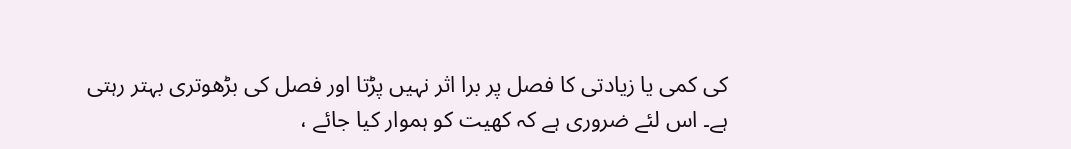کی کمی یا زیادتی کا فصل پر برا اثر نہیں پڑتا اور فصل کی بڑھوتری بہتر رہتی ہے۔ اس لئے ضروری ہے کہ کھیت کو ہموار کیا جائے ،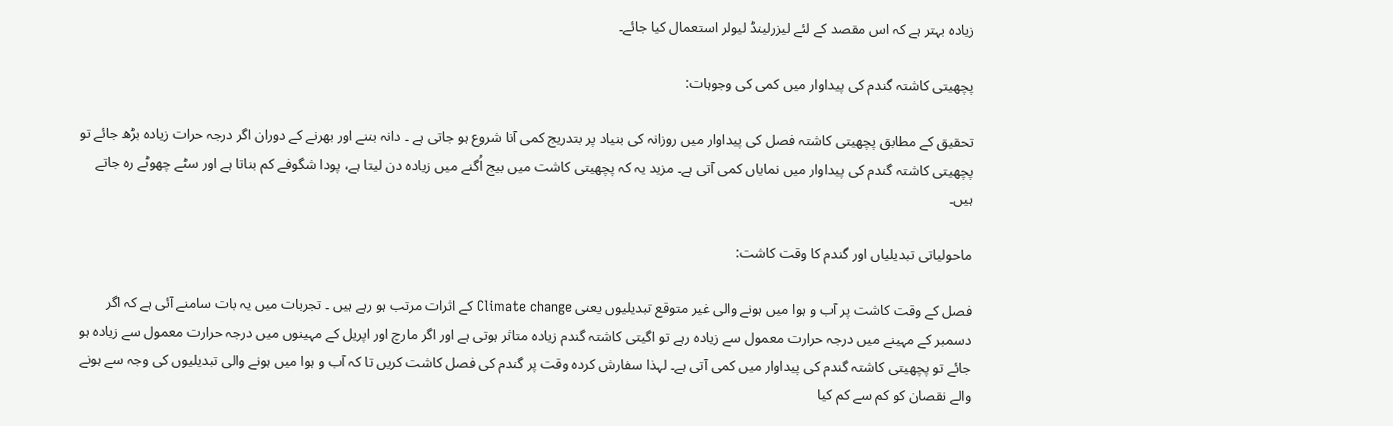زیادہ بہتر ہے کہ اس مقصد کے لئے لیزرلینڈ لیولر استعمال کیا جائے۔

پچھیتی کاشتہ گندم کی پیداوار میں کمی کی وجوہات:

تحقیق کے مطابق پچھیتی کاشتہ فصل کی پیداوار میں روزانہ کی بنیاد پر بتدریج کمی آنا شروع ہو جاتی ہے ۔ دانہ بننے اور بھرنے کے دوران اگر درجہ حرات زیادہ بڑھ جائے تو پچھیتی کاشتہ گندم کی پیداوار میں نمایاں کمی آتی ہے۔ مزید یہ کہ پچھیتی کاشت میں بیج اُگنے میں زیادہ دن لیتا ہے، پودا شگوفے کم بناتا ہے اور سٹے چھوٹے رہ جاتے ہیں۔

ماحولیاتی تبدیلیاں اور گندم کا وقت کاشت:

فصل کے وقت کاشت پر آب و ہوا میں ہونے والی غیر متوقع تبدیلیوں یعنی Climate change کے اثرات مرتب ہو رہے ہیں ۔ تجربات میں یہ بات سامنے آئی ہے کہ اگر دسمبر کے مہینے میں درجہ حرارت معمول سے زیادہ رہے تو اگیتی کاشتہ گندم زیادہ متاثر ہوتی ہے اور اگر مارچ اور اپریل کے مہینوں میں درجہ حرارت معمول سے زیادہ ہو جائے تو پچھیتی کاشتہ گندم کی پیداوار میں کمی آتی ہے۔ لہذا سفارش کردہ وقت پر گندم کی فصل کاشت کریں تا کہ آب و ہوا میں ہونے والی تبدیلیوں کی وجہ سے ہونے والے نقصان کو کم سے کم کیا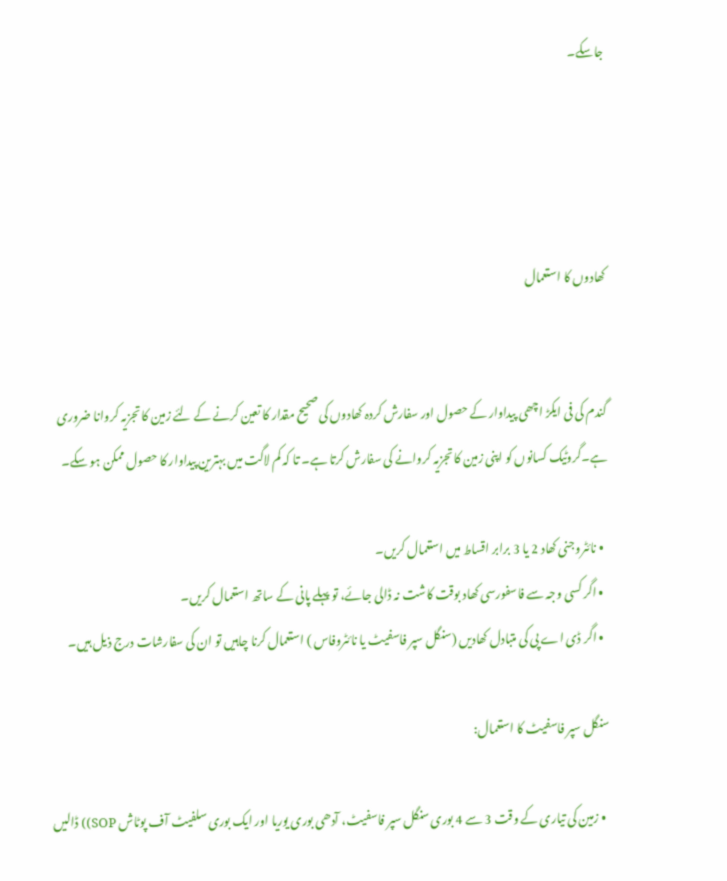جاسکے۔




کھادوں کا استعمال


گندم کی فی ایکڑ اچھی پیداوار کے حصول اور سفارش کردہ کھادوں کی صحیح مقدار کا تعین کرنے کے لئے زمین کا تجزیہ کروانا ضروری ہے۔گروٹیک کسانوں کو اپنی زمین کا تجزیہ کروانے کی سفارش کرتا ہے۔ تا کہ کم لاگت میں بہترین پیداوار کا حصول ممکن ہو سکے۔

  • نائٹروجنی کھاد 2 یا 3 برابر اقساط میں استعمال کریں۔
  • اگر کسی وجہ سے فاسفورسی کھاد بوقت کاشت نہ ڈالی جائے، تو پہلے پانی کے ساتھ استعمال کریں۔
  • اگر ڈی اے پی کی متبادل کھادیں (سنگل سپر فاسفیٹ یا نائٹروفاس ) استعمال کرنا چاہیں تو ان کی سفارشات درج ذیل ہیں۔

سنگل سپر فاسفیٹ کا استعمال:

  • زمین کی تیاری کے وقت 3 سے 4 بوری سنگل سپر فاسفیٹ، آدھی بوری یوریا اور ایک بوری سلفیٹ آف پوٹاش SOP)) ڈالیں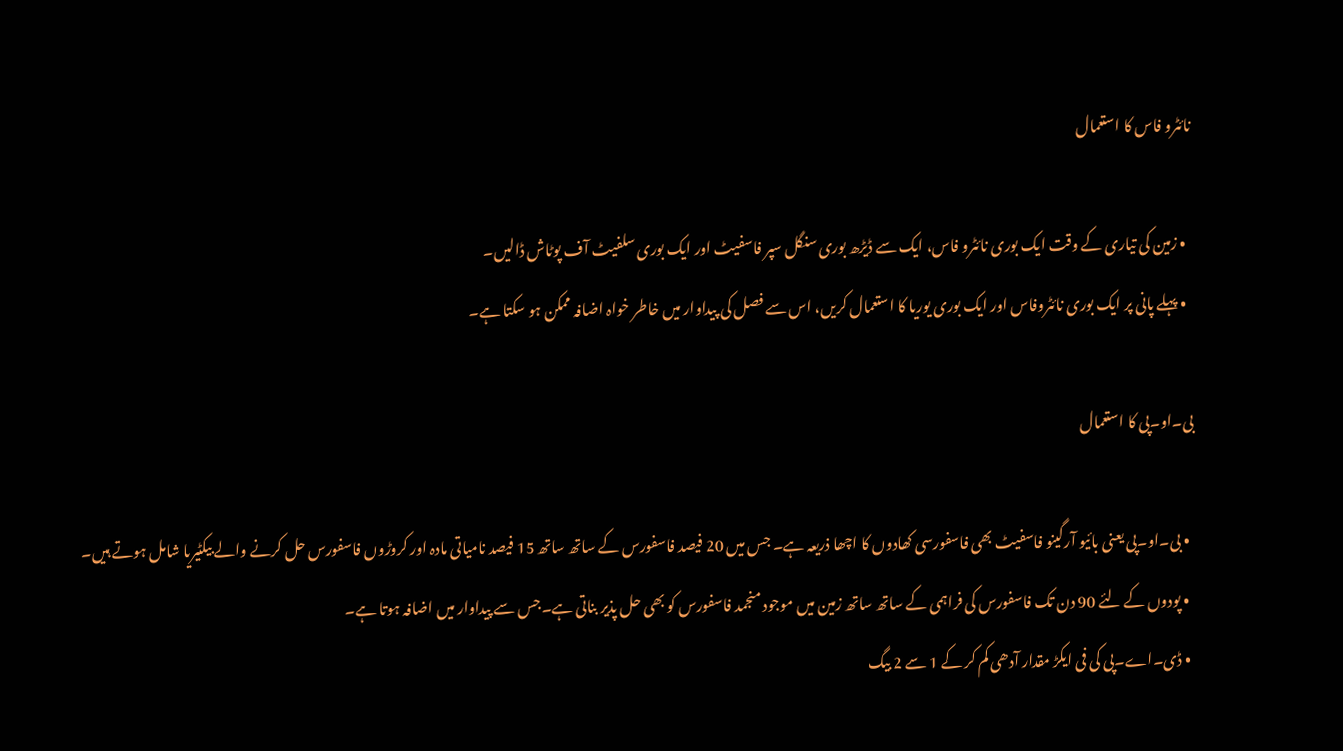نائٹرو فاس کا استعمال

  • زمین کی تیاری کے وقت ایک بوری نائٹرو فاس، ایک سے ڈیڑھ بوری سنگل سپر فاسفیٹ اور ایک بوری سلفیٹ آف پوٹاش ڈالیں۔
  • پہلے پانی پر ایک بوری نائٹروفاس اور ایک بوری یوریا کا استعمال کریں، اس سے فصل کی پیداوار میں خاطر خواہ اضافہ ممکن ہو سکتا ہے۔

بی۔او۔پی کا استعمال

  • بی۔او۔پی یعنی بائیو آرگینو فاسفیٹ بھی فاسفورسی کھادوں کا اچھا ذریعہ ہے۔ جس میں 20 فیصد فاسفورس کے ساتھ ساتھ 15 فیصد نامیاتی مادہ اور کروڑوں فاسفورس حل کرنے والے بیکٹیریا شامل ہوتے ہیں۔
  • پودوں کے لئے 90 دن تک فاسفورس کی فراہمی کے ساتھ ساتھ زمین میں موجود منجمد فاسفورس کو بھی حل پذیر بناتی ہے۔جس سے پیداوار میں اضافہ ہوتا ہے۔
  • ڈی۔اے۔پی کی فی ایکڑ مقدار آدھی کم کر کے 1 سے 2 بیگ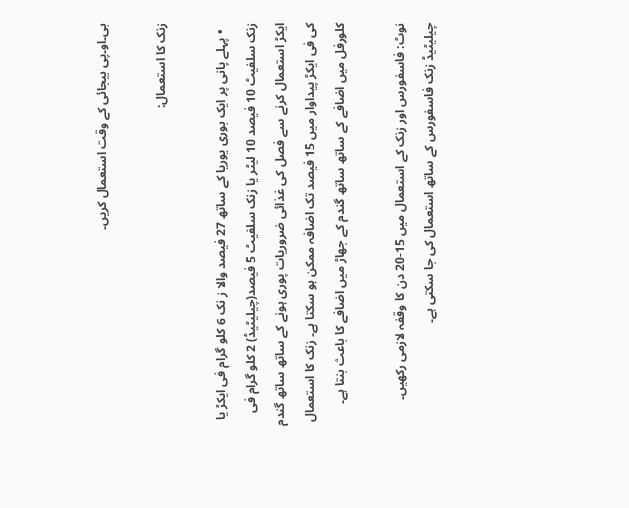بی۔او۔پی بیجائی کے وقت استعمال کریں۔

زنک کا استعمال:

  • پہلے پانی پر ایک بوری یوریا کے ساتھ 27 فیصد والا ز نک 6 کلو گرام فی ایکڑ یا زنک سلفیٹ 10 فیصد 10 لیٹر یا زنک سلفیٹ 5 فیصد(چیلیٹیڈ) 2 کلو گرام فی ایکڑ استعمال کرنے سے فصل کی غذائی ضروریات پوری ہونے کے ساتھ ساتھ گندم کی فی ایکڑ پیداوار میں 15 فیصد تک اضافہ ممکن ہو سکتا ہے۔ زنک کا استعمال کلورفل میں اضافے کے ساتھ ساتھ گندم کے جھاڑ میں اضافے کا باعث بنتا ہے۔

نوٹ: فاسفورس اور زنک کے استعمال میں 15-20 دن کا وقفہ لازمی رکھیں۔ چیلیٹیڈ زنک فاسفورس کے ساتھ استعمال کی جا سکتی ہے۔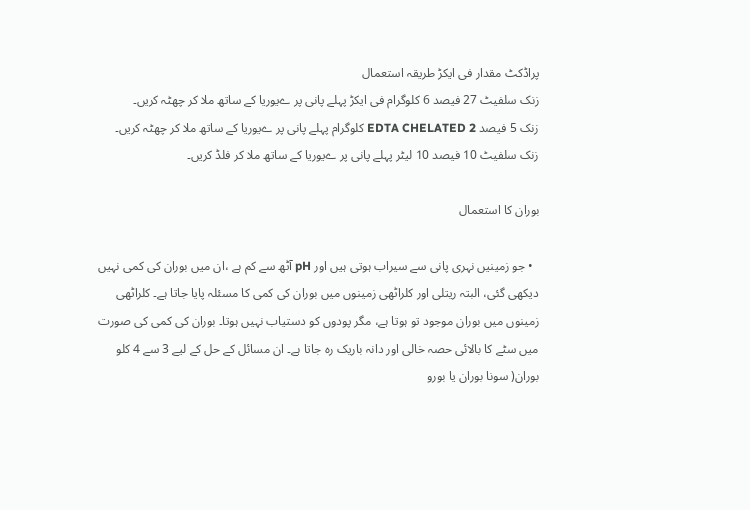پراڈکٹ مقدار فی ایکڑ طریقہ استعمال
زنک سلفیٹ 27 فیصد 6 کلوگرام فی ایکڑ پہلے پانی پر ےیوریا کے ساتھ ملا کر چھٹہ کریں۔
زنک 5 فیصد EDTA CHELATED 2 کلوگرام پہلے پانی پر ےیوریا کے ساتھ ملا کر چھٹہ کریں۔
زنک سلفیٹ 10 فیصد 10 لیٹر پہلے پانی پر ےیوریا کے ساتھ ملا کر فلڈ کریں۔

بوران کا استعمال

  • جو زمینیں نہری پانی سے سیراب ہوتی ہیں اور pH آٹھ سے کم ہے ،ان میں بوران کی کمی نہیں دیکھی گئی، البتہ ریتلی اور کلراٹھی زمینوں میں بوران کی کمی کا مسئلہ پایا جاتا ہے۔ کلراٹھی زمینوں میں بوران موجود تو ہوتا ہے، مگر پودوں کو دستیاب نہیں ہوتا۔ بوران کی کمی کی صورت میں سٹے کا بالائی حصہ خالی اور دانہ باریک رہ جاتا ہے۔ ان مسائل کے حل کے لیے 3 سے 4 کلو بوران( سونا بوران یا بورو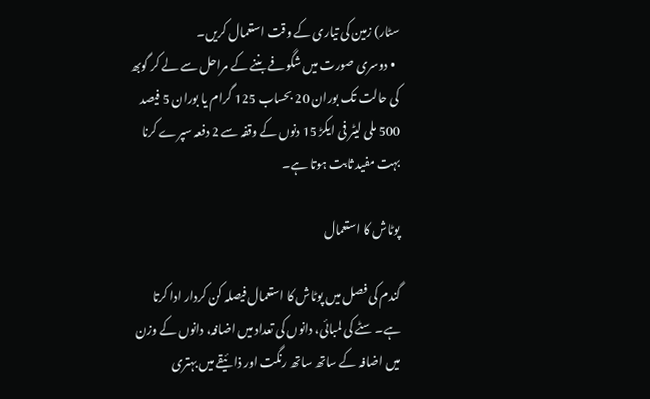سٹار) زمین کی تیاری کے وقت استعمال کریں۔
  • دوسری صورت میں شگوفے بننے کے مراحل سے لے کر گوبھ کی حالت تک بوران 20 بحساب 125 گرام یا بوران 5 فیصد 500 ملی لیٹر فی ایکڑ 15 دنوں کے وقفہ سے 2 دفعہ سپرے کرنا بہت مفید ثابت ہوتا ہے۔

پوٹاش کا استعمال

گندم کی فصل میں پوٹاش کا استعمال فیصلہ کن کردار ادا کرتا ہے۔ سٹے کی لمبائی، دانوں کی تعداد میں اضافہ، دانوں کے وزن میں اضافہ کے ساتھ ساتھ رنگت اور ذائیقے میں بہتری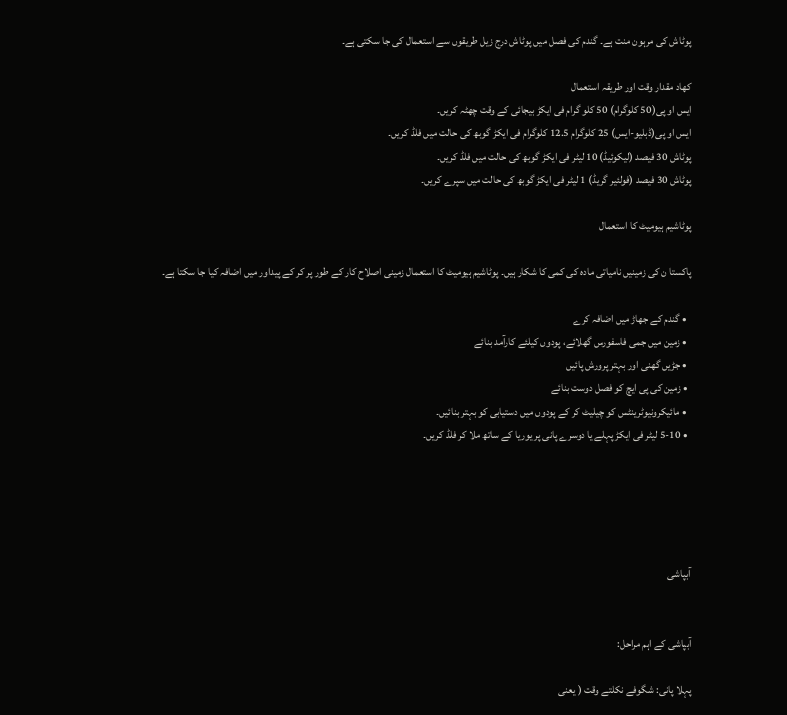پوٹاش کی مرہون منت ہے۔ گندم کی فصل میں پوٹاش درج زیل طریقوں سے استعمال کی جا سکتی ہے۔

کھاد مقدار وقت اور طریقہ استعمال
ایس او پی(50 کلوگرام) 50 کلو گرام فی ایکڑ بیجائی کے وقت چھٹہ کریں۔
ایس او پی(ڈبلیو-ایس) 25 کلوگرام 12.5 کلوگرام فی ایکڑ گوبھ کی حالت میں فلڈ کریں۔
پوٹاش 30 فیصد (لیکوئیڈ) 10 لیٹر فی ایکڑ گوبھ کی حالت میں فلڈ کریں۔
پوٹاش 30 فیصد (فولئیر گریڈ) 1 لیٹر فی ایکڑ گوبھ کی حالت میں سپرے کریں۔

پوٹاشیم ہیومیٹ کا استعمال

پاکستا ن کی زمینیں نامیاتی مادہ کی کمی کا شکار ہیں۔ پوٹاشیم ہیومیٹ کا استعمال زمینی اصلاح کار کے طور پر کر کے پیداور میں اضافہ کیا جا سکتا ہے۔

  • گندم کے جھاڑ میں اضافہ کرے
  • زمین میں جمی فاسفورس گھلائے، پودوں کیلئے کارآمد بنائے
  • جڑیں گھنی اور بہتر پرورش پائیں
  • زمین کی پی ایچ کو فصل دوست بنائے
  • مائیکرونیوٹرینٹس کو چیلیٹ کر کے پودوں میں دستیابی کو بہتر بنائیں۔
  • 5-10 لیٹر فی ایکڑ پہلے یا دوسرے پانی پر یوریا کے ساتھ ملا کر فلڈ کریں۔





آبپاشی


آبپاشی کے اہم مراحل:

پہلا پانی: شگوفے نکلتے وقت ( یعنی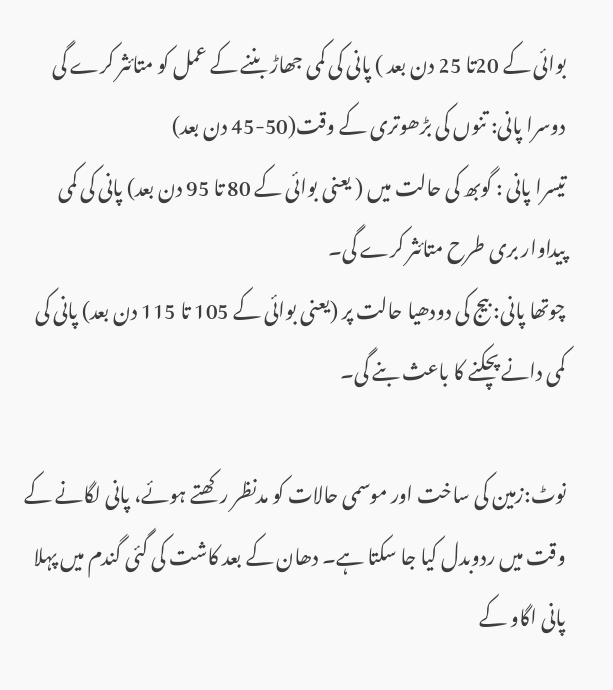بوائی کے 20تا 25 دن بعد ) پانی کی کمی جھاڑ بننے کے عمل کو متائثر کرے گی
دوسرا پانی: تنوں کی بڑھوتری کے وقت(50-45 دن بعد)
تیسرا پانی : گوبھ کی حالت میں ( یعنی بوائی کے 80 تا 95 دن بعد) پانی کی کمی پیداوار بری طرح متائثر کرے گی۔
چوتھا پانی: بیج کی دودھیا حالت پر (یعنی بوائی کے 105 تا 115 دن بعد) پانی کی کمی دانے پچکنے کا باعث بنے گی۔

نوٹ:زمین کی ساخت اور موسمی حالات کو مدنظر رکھتے ہوئے، پانی لگانے کے وقت میں ردوبدل کیا جا سکتا ہے۔ دھان کے بعد کاشت کی گئی گندم میں پہلا پانی اگاو کے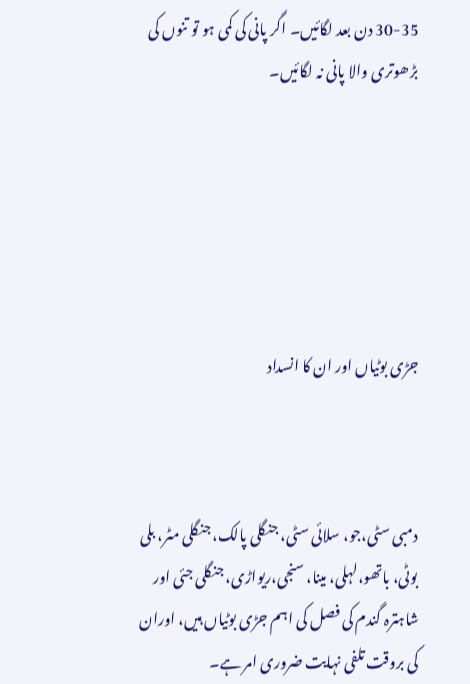30-35 دن بعد لگائیں۔ اگر پانی کی کمی ہو تو تنوں کی بڑھوتری والا پانی نہ لگائیں۔






جڑی بوٹیاں اور ان کا انسداد



دمبی سٹی،جو، سلائی سٹی، جنگلی پالک، جنگلی مٹر، بلی بوٹی، باتھو،لہلی، مینا، سنجی،ریواڑی، جنگلی جئی اور شاہترہ گندم کی فصل کی اہم جڑی بوٹیاں ہیں، اوران کی بروقت تلفی نہایت ضروری امر ہے۔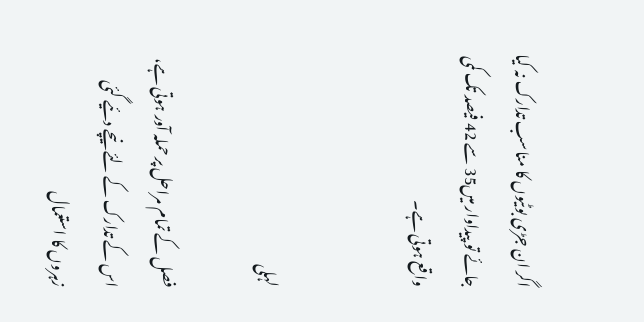اگر ان جڑی بوٹیوں کا مناسب تدارک نہ کیا جائے تو پیداوار میں35 سے 42 فیصد تک کمی واقع ہوتی ہے۔


لہلی

فصل کے تمام مراحل پر حملہ آور ہوتی ہے، اس کے تدارک کے لئے نیچے دئیے گئی زہروں کا استعمال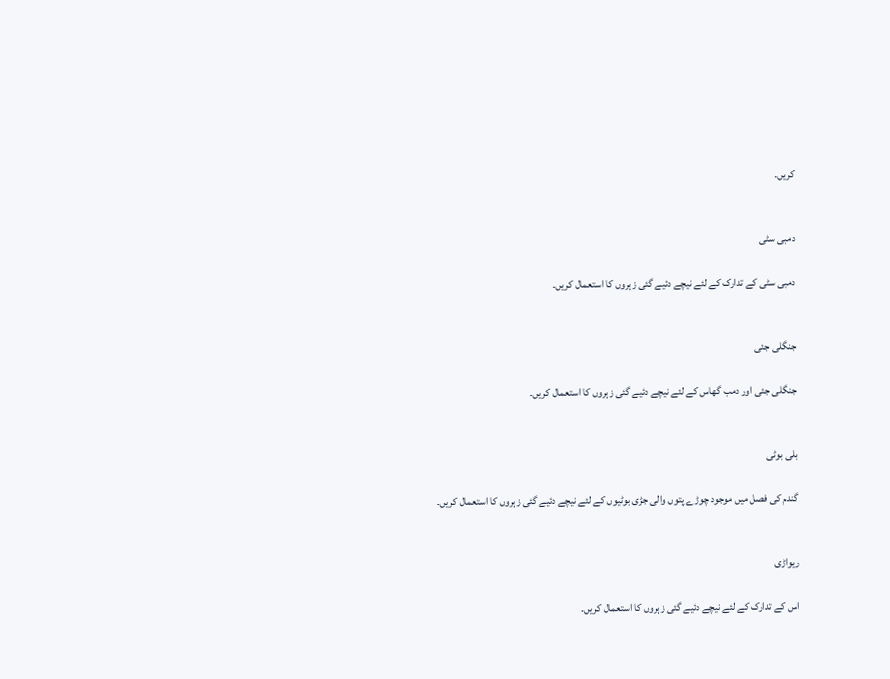کریں۔


دمبی سٹی

دمبی سٹی کے تدارک کے لئے نیچے دئیے گئی زہروں کا استعمال کریں۔


جنگلی جئی

جنگلی جئی اور دمب گھاس کے لئے نیچے دئیے گئی زہروں کا استعمال کریں۔


بلی بوٹی

گندم کی فصل میں موجود چوڑے پتوں والی جڑی بوٹیوں کے لئے نیچے دئیے گئی زہروں کا استعمال کریں۔


ریواڑی

اس کے تدارک کے لئے نیچے دئیے گئی زہروں کا استعمال کریں۔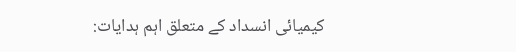کیمیائی انسداد کے متعلق اہم ہدایات: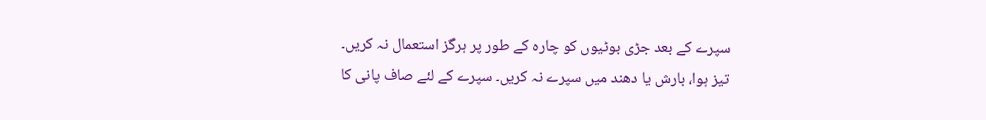سپرے کے بعد جڑی بوٹیوں کو چارہ کے طور پر ہرگز استعمال نہ کریں۔
تیز ہوا، بارش یا دھند میں سپرے نہ کریں۔ سپرے کے لئے صاف پانی کا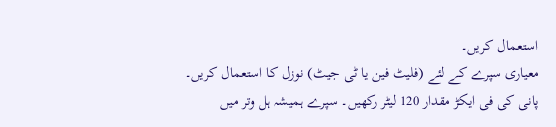استعمال کریں۔
معیاری سپرے کے لئے (فلیٹ فین یا ٹی جیٹ) نوزل کا استعمال کریں۔
پانی کی فی ایکڑ مقدار 120 لیٹر رکھیں۔ سپرے ہمیشہ ہل وتر میں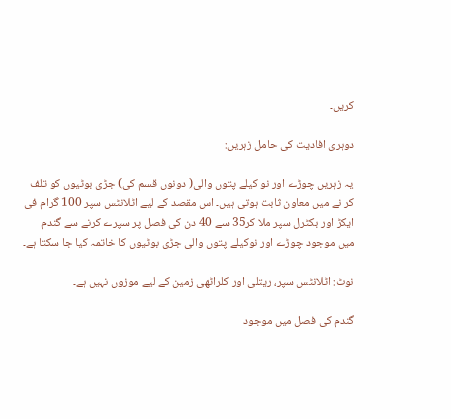کریں۔

دوہری افادیت کی حامل زہریں:

یہ زہریں چوڑے اور نو کیلے پتوں والی( دونوں قسم کی) جڑی بوٹیوں کو تلف کر نے میں معاون ثابت ہوتی ہیں۔ اس مقصد کے لیے اٹلانٹس سپر 100 گرام فی ایکڑ اور بکٹرل سپر ملا کر35 سے 40 دن کی فصل پر سپرے کرنے سے گندم میں موجود چوڑے اور نوکیلے پتوں والی جڑی بوٹیوں کا خاتمہ کیا جا سکتا ہے۔

نوٹ: اٹلانٹس سپر، ریتلی اور کلراٹھی زمین کے لیے موزوں نہیں ہے۔

گندم کی فصل میں موجود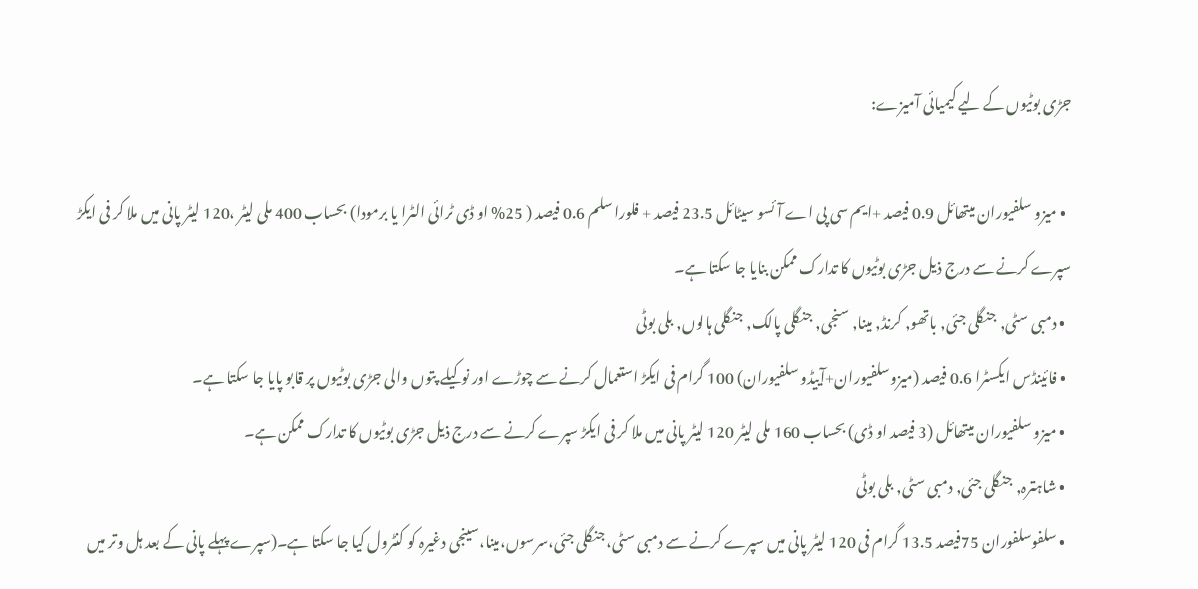جڑی بوٹیوں کے لیے کیمیائی آمیزے:

  • میزو سلفیوران میتھائل 0.9 فیصد +ایم سی پی اے آئسو سیٹائل 23.5 فیصد + فلورا سلم 0.6 فیصد ( 25% او ڈی ٹرائی الٹرا یا برمودا) بحساب 400 ملی لیٹر ،120 لیٹر پانی میں ملا کر فی ایکڑ سپرے کرنے سے درج ذیل جڑی بوٹیوں کا تدارک ممکن بنایا جا سکتا ہے۔
  • دمبی سٹی, جنگلی جئی, باتھو, کرنڈ, مینا, سنجی, جنگلی پالک, جنگلی ہالوں, بلی بوٹی
  • فائینڈس ایکسٹرا 0.6 فیصد (میزوسلفیوران+آییڈو سلفیوران) 100 گرام فی ایکڑ استعمال کرنے سے چوڑے اور نوکیلے پتوں والی جڑی بوٹیوں پر قابو پایا جا سکتا ہے۔
  • میزو سلفیوران میتھائل (3 فیصد او ڈی) بحساب 160 ملی لیٹر 120 لیٹر پانی میں ملا کر فی ایکڑ سپرے کرنے سے درج ذیل جڑی بوٹیوں کا تدارک ممکن ہے۔
  • شاہترہ, جنگلی جئی, دمبی سٹی, بلی بوٹی
  • سلفوسلفوران 75فیصد 13.5 گرام فی 120 لیٹر پانی میں سپرے کرنے سے دمبی سٹی، جنگلی جئی،سرسوں،مینا،سینجی دغیرہ کو کنٹرول کیا جا سکتا ہے۔(سپرے پہلے پانی کے بعد ہل وتر میں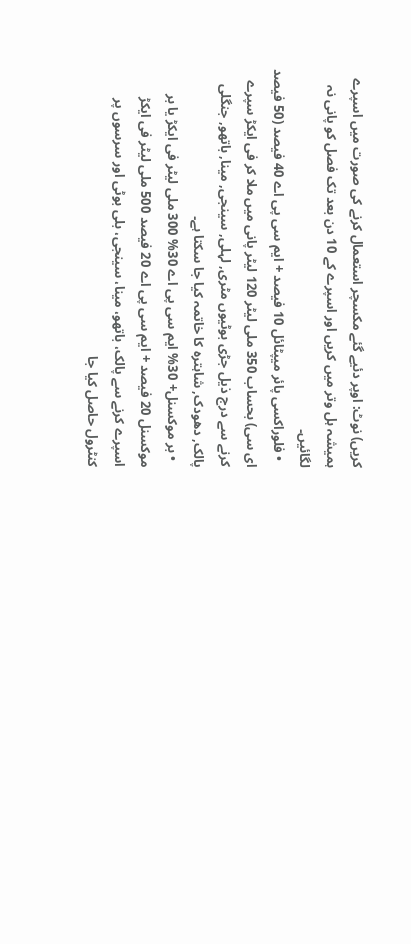کریں) نوٹ: اوپر دئیے گئے مکسچر استعمال کرنے کی صورت میں اسپرے ہمیشہ ہل وتر میں کریں اور اسپرے کے 10 دن بعد تک فصل کو پانی نہ لگائیں۔
  • فلوراکسی پائر میپٹائل 10 فیصد + ایم سی پی اے 40 فیصد (50 فیصد ای سی) بحساب 350 ملی لیٹر 120 لیٹر پانی میں ملا کر فی ایکڑ سپرے کرنے سے درج ذیل جڑی بوٹیوں مٹری, لہلی, سینجی, مینا, باتھو, جنگلی پالک, دھودک, شاہترہ کا خاتمہ کیا جا سکتا ہے۔
  • بر موکسنل+ 30% ایم سی پی اے 30% 300 ملی لیٹر فی ایکڑ یا بر موکسنل 20 فیصد + ایم سی پی اے 20 فیصد 500 ملی لیٹر فی ایکڑ اسپرے کرنے سے پالک، باتھو، مینا، سینجی، بلی بوٹی اور سرسوں پر کنٹرول حاصل کیا جا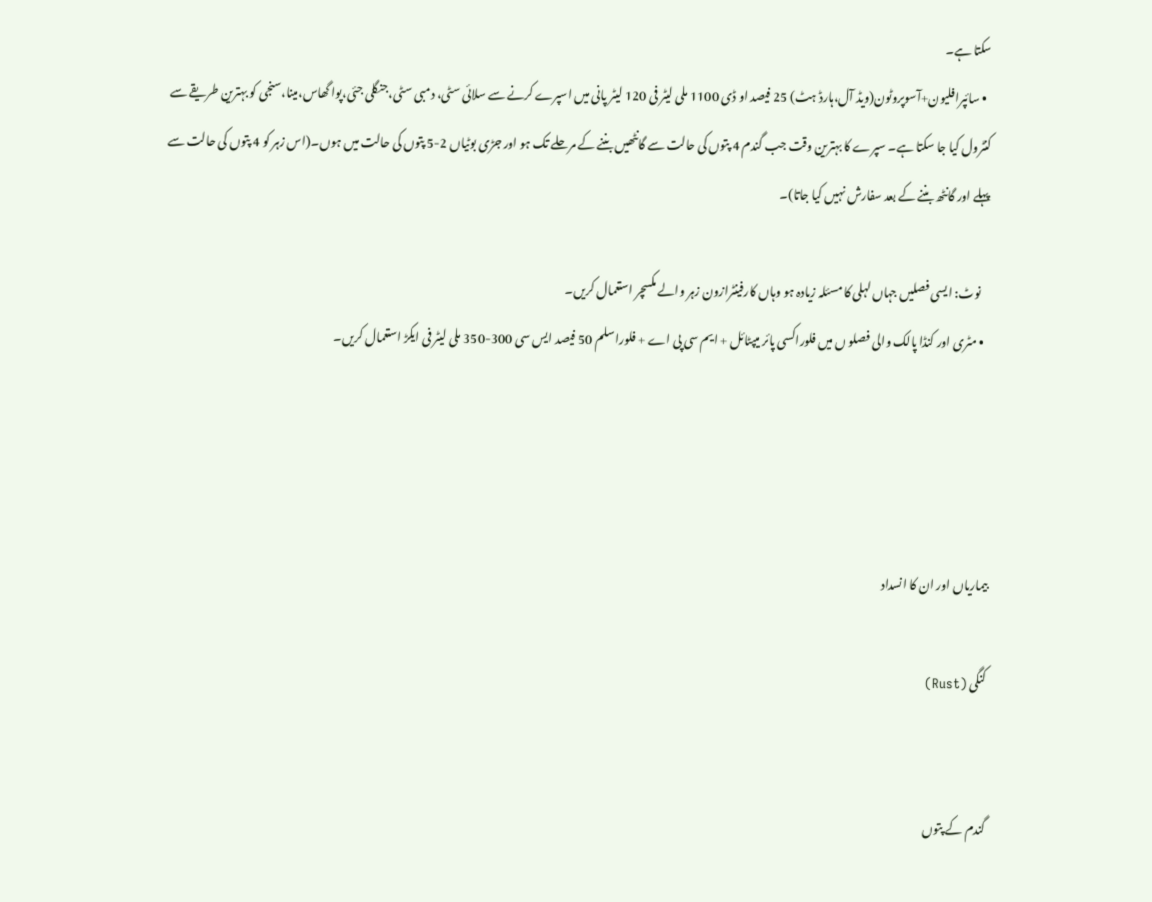سکتا ہے۔
  • سائپرافلیون+آسوپروٹون(ویڈ آل،ہارڈ ہٹ) 25 فیصد او ڈی 1100 ملی لیٹر فی 120 لیٹر پانی میں اسپرے کرنے سے سلائی سٹی، دمبی سٹی،جنگلی جئی،پوا گھاس،مینا،سنجی کو بہترین طریقے سے کنٹرول کیا جا سکتا ہے۔ سپرے کا بہترین وقت جب گندم 4 پتوں کی حالت سے گانٹھیں بننے کے مرحلے تک ہو اور جڑی بوٹیاں 2-5 پتوں کی حالت میں ہوں۔(اس زہر کو 4 پتوں کی حالت سے پہلے اور گانٹھ بننے کے بعد سفارش نہیں کیا جاتا)۔

    نوٹ: ایسی فصلیں جہاں لہلی کا مسئلہ زیادہ ہو وہاں کارفینٹرازون زہر والے مکسچر استعمال کریں۔
  • مٹری اور کنڈا پالک والی فصلو ں میں فلوراکسی پائر میپٹائل + ایم سی پی اے + فلوراسلم 50 فیصد ایس سی 300-350 ملی لیٹر فی ایکڑ استعمال کریں۔




بیماریاں اور ان کا انسداد

کنگی (Rust)


گندم کے پتوں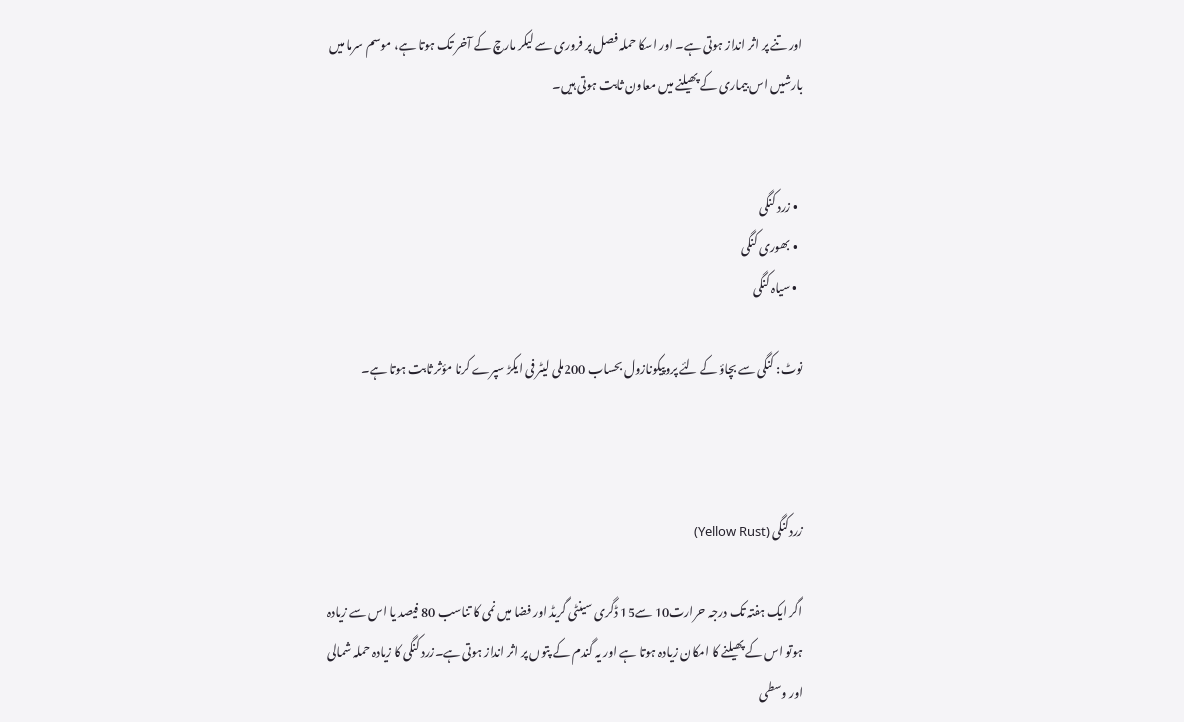اور تنے پر اثر انداز ہوتی ہے۔ اور اسکا حملہ فصل پر فروری سے لیکر مارچ کے آخر تک ہوتا ہے، موسم سرما میں بارشیں اس بیماری کے پھیلنے میں معاون ثابت ہوتی ہیں۔


  • زرد کنگی
  • بھوری کنگی
  • سیاہ کنگی

نوٹ: کنگی سے بچاؤ کے لئے پروپیکونازول بحساب 200ملی لیٹر فی ایکڑ سپرے کرنا مؤثر ثابت ہوتا ہے۔



زردکنگی (Yellow Rust)

اگر ایک ہفتہ تک درجہ حرارت10 سے15 ڈگری سینٹی گریڈ اور فضا میں نمی کا تناسب 80 فیصد یا اس سے زیادہ ہوتو اس کے پھیلنے کا امکان زیادہ ہوتا ہے اور یہ گندم کے پتوں پر اثر انداز ہوتی ہے۔زرد کنگی کا زیادہ حملہ شمالی اور وسطی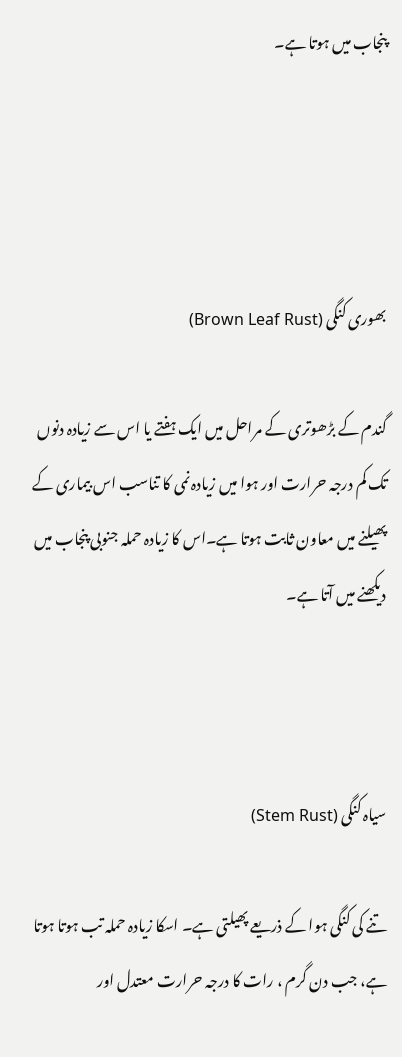پنجاب میں ہوتا ہے۔




بھوری کنگی (Brown Leaf Rust)

گندم کے بڑھوتری کے مراحل میں ایک ہفتے یا اس سے زیادہ دنوں تک کم درجہ حرارت اور ہوا میں زیادہ نمی کا تناسب اس بیماری کے پھیلنے میں معاون ثابت ہوتا ہے۔اس کا زیادہ حملہ جنوبی پنجاب میں دیکھنے میں آتا ہے۔



سیاہ کنگی (Stem Rust)

تنے کی کنگی ہوا کے ذریعے پھیلتی ہے۔ اسکا زیادہ حملہ تب ہوتا ہوتا ہے، جب دن گرم ، رات کا درجہ حرارت معتدل اور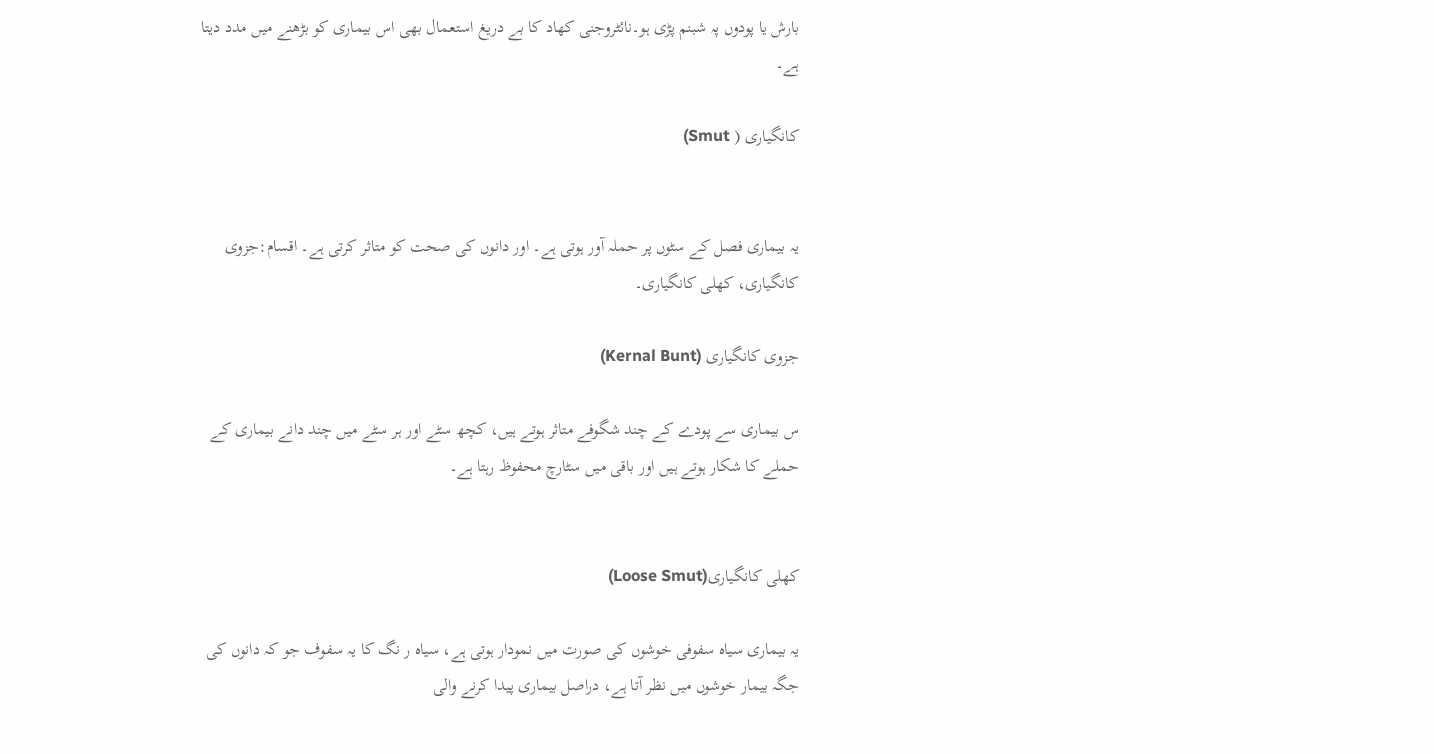بارش یا پودوں پہ شبنم پڑی ہو۔نائٹروجنی کھاد کا بے دریغ استعمال بھی اس بیماری کو بڑھنے میں مدد دیتا ہے۔

کانگیاری ( Smut)


یہ بیماری فصل کے سٹوں پر حملہ آور ہوتی ہے۔ اور دانوں کی صحت کو متاثر کرتی ہے۔ اقسام:جزوی کانگیاری، کھلی کانگیاری۔

جزوی کانگیاری (Kernal Bunt)

س بیماری سے پودے کے چند شگوفے متاثر ہوتے ہیں، کچھ سٹے اور ہر سٹے میں چند دانے بیماری کے حملے کا شکار ہوتے ہیں اور باقی میں سٹارچ محفوظ رہتا ہے۔


کھلی کانگیاری(Loose Smut)

یہ بیماری سیاہ سفوفی خوشوں کی صورت میں نمودار ہوتی ہے، سیاہ ر نگ کا یہ سفوف جو کہ دانوں کی جگہ بیمار خوشوں میں نظر آتا ہے، دراصل بیماری پیدا کرنے والی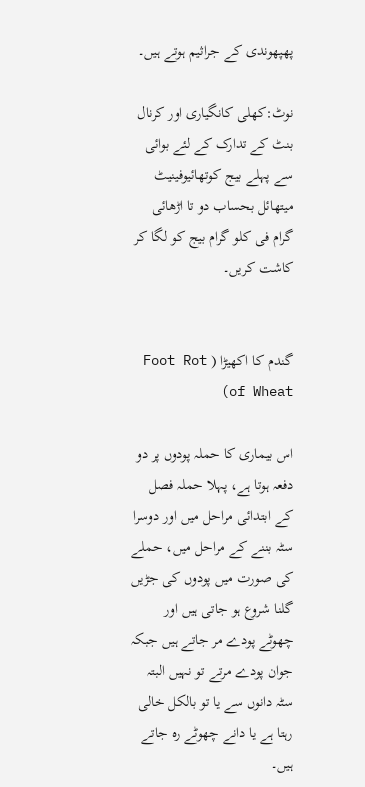پھپھوندی کے جراثیم ہوتے ہیں۔

نوٹ:کھلی کانگیاری اور کرنال بنٹ کے تدارک کے لئے بوائی سے پہلے بیج کوتھائیوفینیٹ میتھائل بحساب دو تا اڑھائی گرام فی کلو گرام بیج کو لگا کر کاشت کریں۔


گندم کا اکھیڑا ( Foot Rot of Wheat)

اس بیماری کا حملہ پودوں پر دو دفعہ ہوتا ہے، پہلا حملہ فصل کے ابتدائی مراحل میں اور دوسرا سٹہ بننے کے مراحل میں، حملے کی صورت میں پودوں کی جڑیں گلنا شروع ہو جاتی ہیں اور چھوٹے پودے مر جاتے ہیں جبکہ جوان پودے مرتے تو نہیں البتہ سٹہ دانوں سے یا تو بالکل خالی رہتا ہے یا دانے چھوٹے رہ جاتے ہیں۔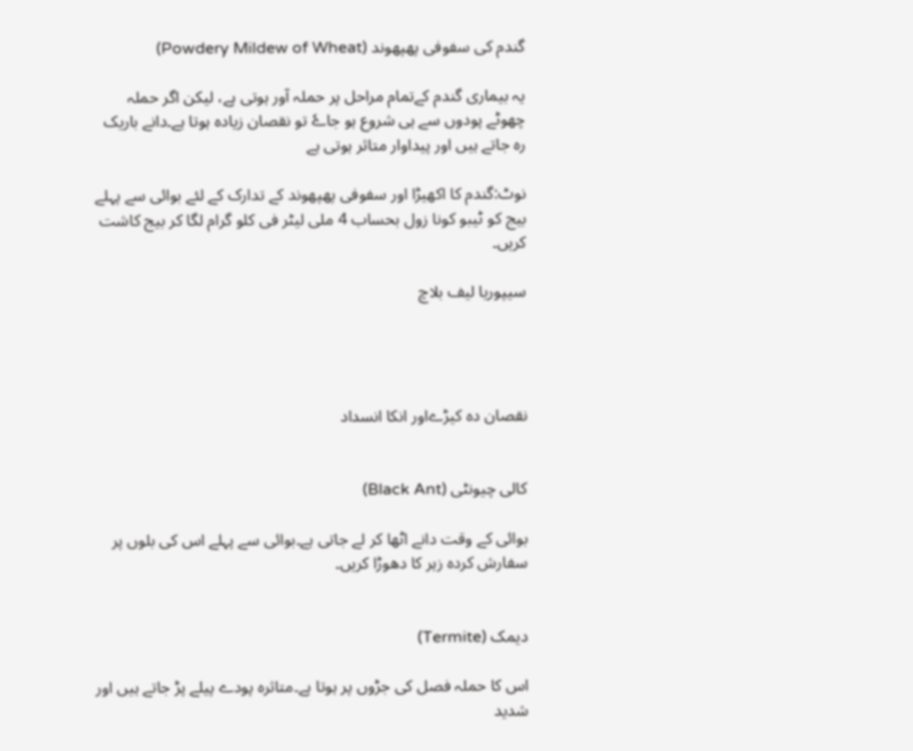گندم کی سفوفی پھپھوند (Powdery Mildew of Wheat)

یہ بیماری گندم کےتمام مراحل پر حملہ آور ہوتی ہے، لیکن اگر حملہ چھوٹے پودوں سے ہی شروع ہو جاےٗ تو نقصان زیادہ ہوتا ہے۔دانے باریک رہ جاتے ہیں اور پیداوار متاثر ہوتی ہے

نوٹ:گندم کا اکھیڑا اور سفوفی پھپھوند کے تدارک کے لئے بوائی سے پہلے بیج کو ٹیبو کونا زول بحساب 4 ملی لیٹر فی کلو گرام لگا کر بیج کاشت کریں۔

سیپوريا ليف بلاچ




نقصان دہ کیڑےاور انکا انسداد


کالی چیونٹی (Black Ant)

بوائی کے وقت دانے اٹھا کر لے جاتی ہے۔بوائی سے پہلے اس کی بلوں پر سفارش کردہ زہر کا دھوڑا کریں۔


دیمک (Termite)

اس کا حملہ فصل کی جڑوں پر ہوتا ہے۔متاثرہ پودے پیلے پڑ جاتے ہیں اور شدید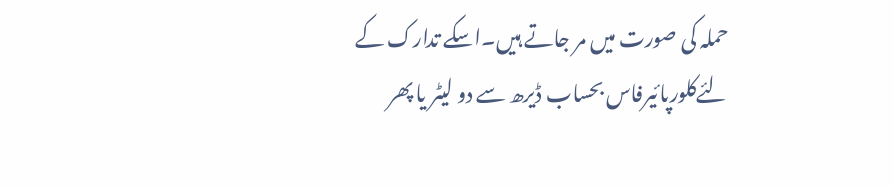حملہ کی صورت میں مر جاتے ہیں۔اسکے تدارک کے لئےکلورپائیرفاس بحساب ڈیرھ سے دو لیٹر یا پھر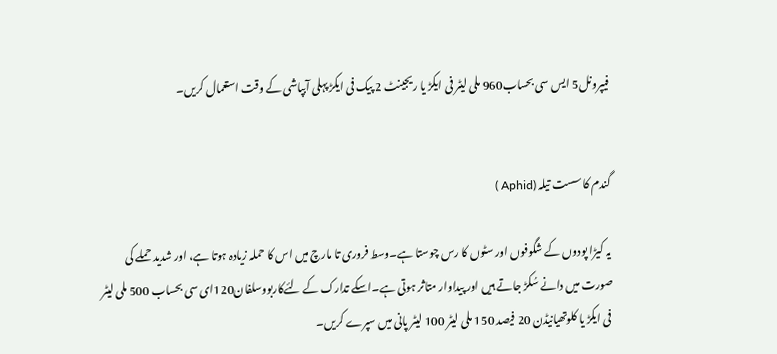فیپرونل5 ایس سی بحساب960 ملی لیٹر فی ایکڑ یا ریجینٹ 2 پیک فی ایکڑ پہلی آبپاشی کے وقت استعمال کریں۔


گندم کا سست تیلہ (Aphid )

یہ کیڑا پودوں کے شگوفوں اور سٹوں کا رس چوستا ہے۔وسط فروری تا مارچ میں اس کا حملہ زیادہ ہوتا ہے، اور شدید حملے کی صورت میں دانے سُکڑ جاتے ہیں اور پیداوار متاثر ہوتی ہے۔اسکے تدارک کے لئےکاربووسلفان120ای سی بحساب 500 ملی لیٹر فی ایکڑ یا کلوتھیانیڈن 20 فیصد 150 ملی لیٹر 100 لیٹر پانی میں سپرے کریں۔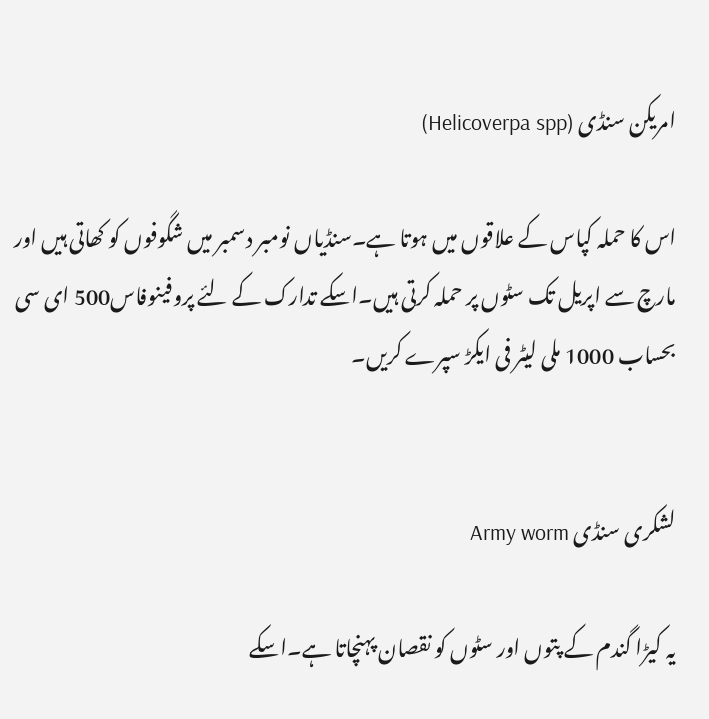امریکن سنڈی (Helicoverpa spp)

اس کا حملہ کپاس کے علاقوں میں ہوتا ہے۔سنڈیاں نومبر دسمبر میں شگوفوں کو کھاتی ہیں اور مارچ سے اپریل تک سٹوں پر حملہ کرتی ہیں۔اسکے تدارک کے لئے پروفینوفاس500 ای سی بحساب 1000 ملی لیٹر فی ایکڑ سپرے کریں۔


لشکری سنڈی Army worm

یہ کیڑا گندم کے پتوں اور سٹوں کو نقصان پہنچاتا ہے۔اسکے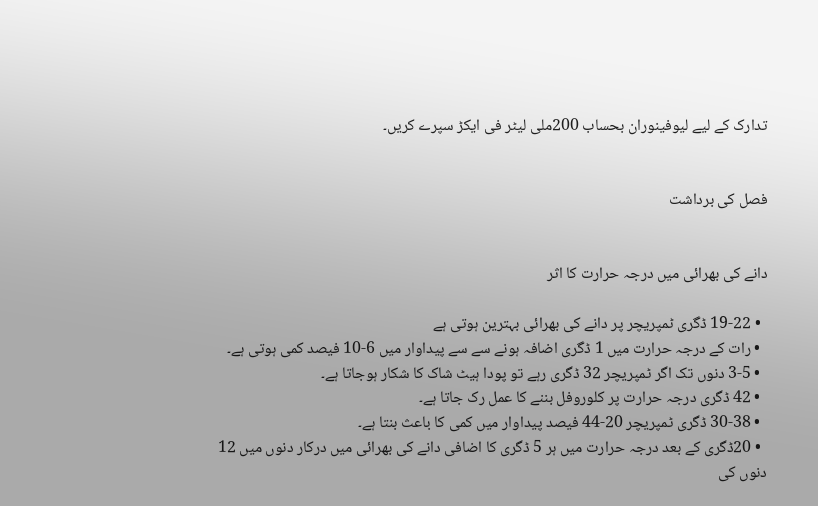تدارک کے لیے لیوفینوران بحساب 200ملی لیٹر فی ایکڑ سپرے کریں۔


فصل کی برداشت


دانے کی بھرائی میں درجہ حرارت کا اثر

  • 19-22 ڈگری ٹمپریچر پر دانے کی بھرائی بہترین ہوتی ہے
  • رات کے درجہ حرارت میں 1 ڈگری اضافہ ہونے سے سے پیداوار میں 6-10 فیصد کمی ہوتی ہے۔
  • 3-5 دنوں تک اگر ٹمپریچر 32 ڈگری رہے تو پودا ہیٹ شاک کا شکار ہوجاتا ہے۔
  • 42 ڈگری درجہ حرارت پر کلوروفل بننے کا عمل رک جاتا ہے۔
  • 30-38 ڈگری ٹمپریچر 20-44 فیصد پیداوار میں کمی کا باعث بنتا ہے۔
  • 20ڈگری کے بعد درجہ حرارت میں ہر 5 ڈگری کا اضافی دانے کی بھرائی میں درکار دنوں میں 12 دنوں کی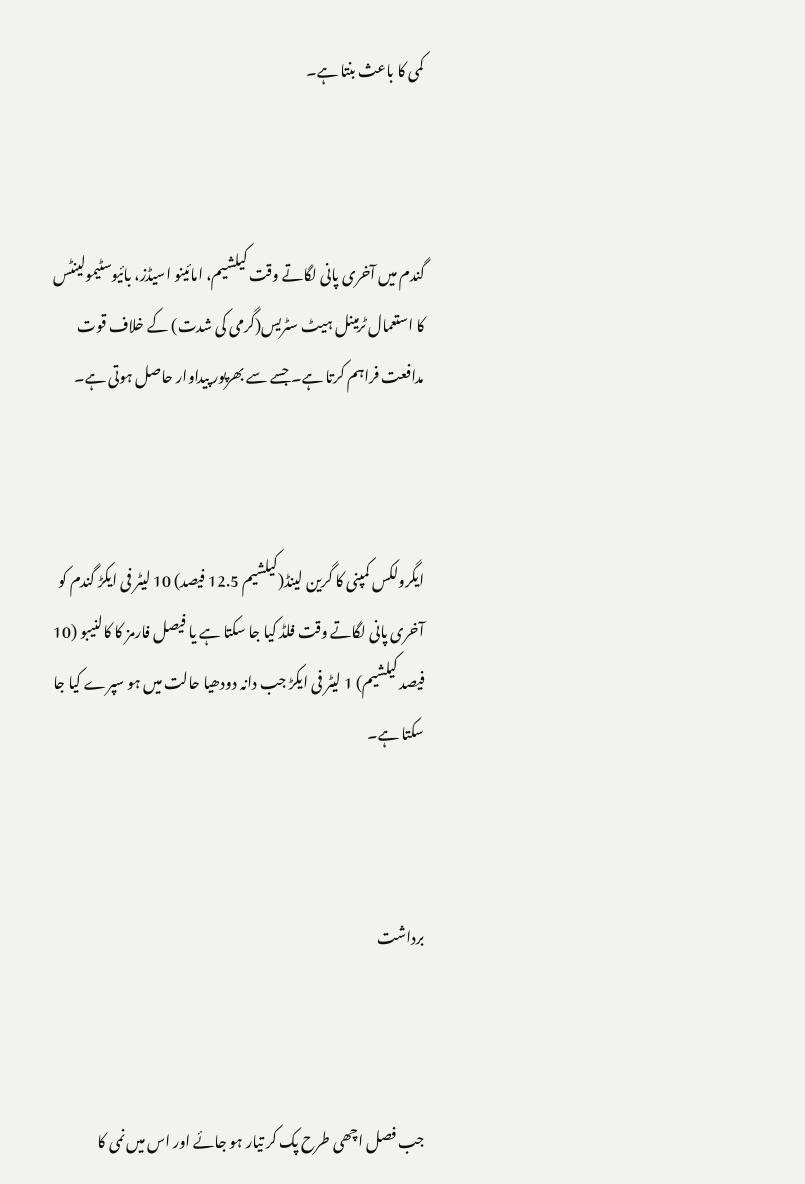کمی کا باعث بنتا ہے۔



گندم میں آخری پانی لگاتے وقت کیلشیم، امائینو اسیڈز، بائیوسٹیمولینٹس کا استعمال ٹرمینل ہیٹ سٹریس(گرمی کی شدت) کے خلاف قوت مدافعت فراہم کرتا ہے۔ جسے سے بھرپور پیداوار حاصل ہوتی ہے۔



ایگرولکس کمپنی کا گرین لینڈ(کیلشیم 12.5 فیصد) 10 لیٹر فی ایکڑ گندم کو آخری پانی لگاتے وقت فلڈ کیا جا سکتا ہے یا فیصل فارمز کا کالنیبو (10 فیصد کیلشیم) 1 لیٹر فی ایکڑ جب دانہ دودھیا حالت میں ہو سپرے کیا جا سکتا ہے۔



برداشت



جب فصل اچھی طرح پک کر تیار ہو جائے اور اس میں نمی کا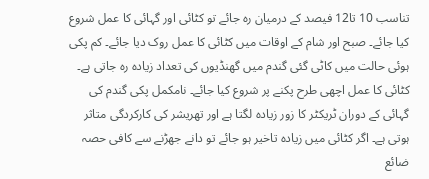تناسب 10 تا12 فیصد کے درمیان رہ جائے تو کٹائی اور گہائی کا عمل شروع کیا جائے۔ صبح اور شام کے اوقات میں کٹائی کا عمل روک دیا جائے۔ کم پکی ہوئی حالت میں کاٹی گئی گندم میں گھنڈیوں کی تعداد زیادہ رہ جاتی ہے۔ کٹائی کا عمل اچھی طرح پکنے پر شروع کیا جائے۔ نامکمل پکی گندم کی گہائی کے دوران ٹریکٹر کا زور زیادہ لگتا ہے اور تھریشر کی کارکردگی متاثر ہوتی ہے۔ اگر کٹائی میں زیادہ تاخیر ہو جائے تو دانے جھڑنے سے کافی حصہ ضائع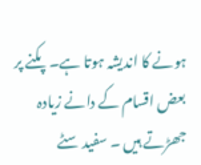ہونے کا اندیشہ ہوتا ہے۔ پکنے پر بعض اقسام کے دانے زیادہ جھڑتے ہیں ۔ سفید سٹے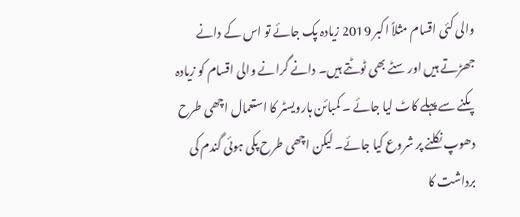والی کئی اقسام مثلاً اکبر 2019 زیادہ پک جائے تو اس کے دانے جھڑتے ہیں اور سٹے بھی ٹوٹتے ہیں۔ دانے گرانے والی اقسام کو زیادہ پکنے سے پہلے کاٹ لیا جائے ۔ کمبائن ہارویسٹر کا استعمال اچھی طرح دھوپ نکلنے پر شروع کیا جائے۔ لیکن اچھی طرح پکی ہوئی گندم کی برداشت کا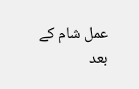عمل شام کے بعد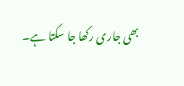بھی جاری رکھا جا سکتا ہے۔